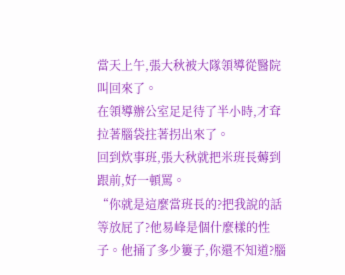當天上午,張大秋被大隊領導從醫院叫回來了。
在領導辦公室足足待了半小時,才耷拉著腦袋拄著拐出來了。
回到炊事班,張大秋就把米班長薅到跟前,好一頓罵。
“你就是這麼當班長的?把我說的話等放屁了?他易峰是個什麼樣的性子。他捅了多少簍子,你還不知道?腦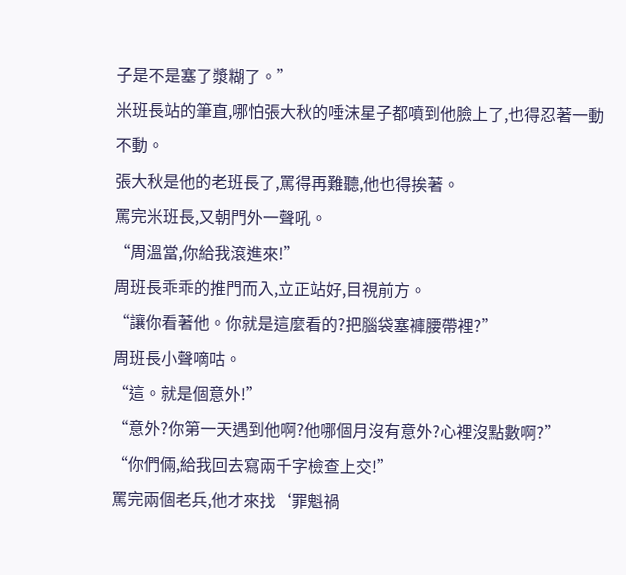子是不是塞了漿糊了。”
米班長站的筆直,哪怕張大秋的唾沫星子都噴到他臉上了,也得忍著一動不動。
張大秋是他的老班長了,罵得再難聽,他也得挨著。
罵完米班長,又朝門外一聲吼。
“周溫當,你給我滾進來!”
周班長乖乖的推門而入,立正站好,目視前方。
“讓你看著他。你就是這麼看的?把腦袋塞褲腰帶裡?”
周班長小聲嘀咕。
“這。就是個意外!”
“意外?你第一天遇到他啊?他哪個月沒有意外?心裡沒點數啊?”
“你們倆,給我回去寫兩千字檢查上交!”
罵完兩個老兵,他才來找‘罪魁禍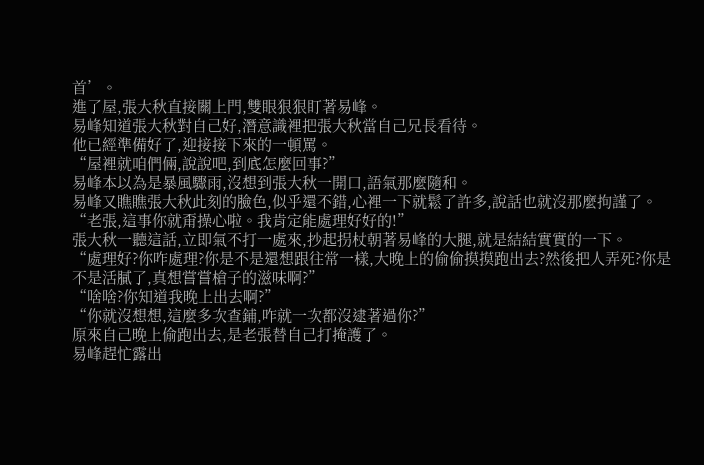首’。
進了屋,張大秋直接關上門,雙眼狠狠盯著易峰。
易峰知道張大秋對自己好,潛意識裡把張大秋當自己兄長看待。
他已經準備好了,迎接接下來的一頓罵。
“屋裡就咱們倆,說說吧,到底怎麼回事?”
易峰本以為是暴風驟雨,沒想到張大秋一開口,語氣那麼隨和。
易峰又瞧瞧張大秋此刻的臉色,似乎還不錯,心裡一下就鬆了許多,說話也就沒那麼拘謹了。
“老張,這事你就甭操心啦。我肯定能處理好好的!”
張大秋一聽這話,立即氣不打一處來,抄起拐杖朝著易峰的大腿,就是結結實實的一下。
“處理好?你咋處理?你是不是還想跟往常一樣,大晚上的偷偷摸摸跑出去?然後把人弄死?你是不是活膩了,真想嘗嘗槍子的滋味啊?”
“啥啥?你知道我晚上出去啊?”
“你就沒想想,這麼多次查鋪,咋就一次都沒逮著過你?”
原來自己晚上偷跑出去,是老張替自己打掩護了。
易峰趕忙露出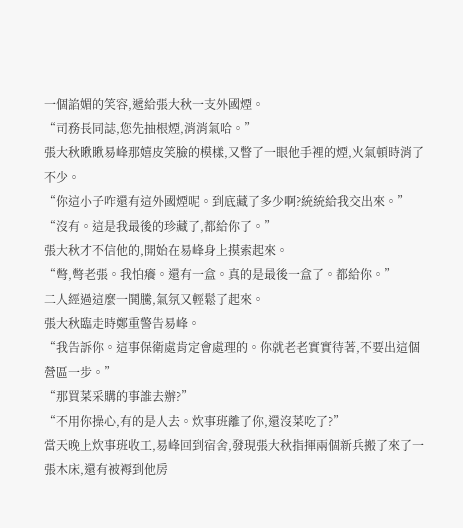一個諂媚的笑容,遞給張大秋一支外國煙。
“司務長同誌,您先抽根煙,消消氣哈。”
張大秋瞅瞅易峰那嬉皮笑臉的模樣,又瞥了一眼他手裡的煙,火氣頓時消了不少。
“你這小子咋還有這外國煙呢。到底藏了多少啊?統統給我交出來。”
“沒有。這是我最後的珍藏了,都給你了。”
張大秋才不信他的,開始在易峰身上摸索起來。
“彆,彆老張。我怕癢。還有一盒。真的是最後一盒了。都給你。”
二人經過這麼一鬨騰,氣氛又輕鬆了起來。
張大秋臨走時鄭重警告易峰。
“我告訴你。這事保衛處肯定會處理的。你就老老實實待著,不要出這個營區一步。”
“那買菜采購的事誰去辦?”
“不用你操心,有的是人去。炊事班離了你,還沒菜吃了?”
當天晚上炊事班收工,易峰回到宿舍,發現張大秋指揮兩個新兵搬了來了一張木床,還有被褥到他房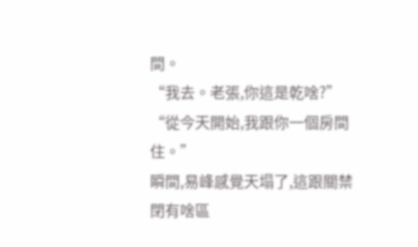間。
“我去。老張,你這是乾啥?”
“從今天開始,我跟你一個房間住。”
瞬間,易峰感覺天塌了,這跟關禁閉有啥區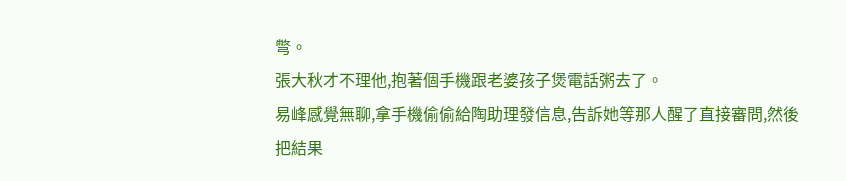彆。
張大秋才不理他,抱著個手機跟老婆孩子煲電話粥去了。
易峰感覺無聊,拿手機偷偷給陶助理發信息,告訴她等那人醒了直接審問,然後把結果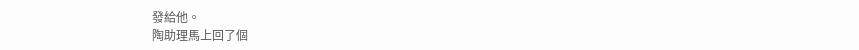發給他。
陶助理馬上回了個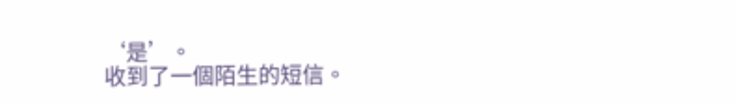‘是’。
收到了一個陌生的短信。